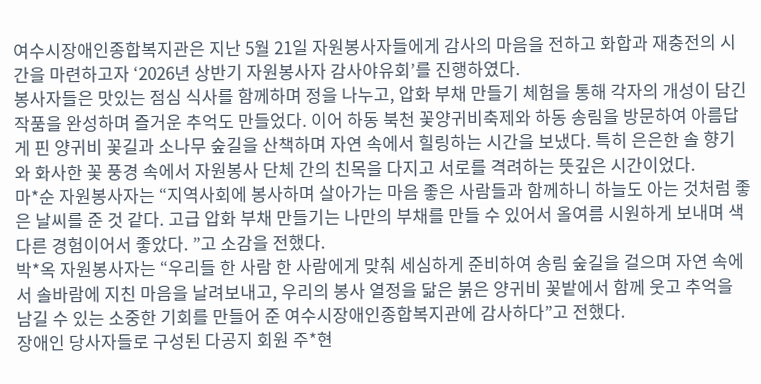여수시장애인종합복지관은 지난 5월 21일 자원봉사자들에게 감사의 마음을 전하고 화합과 재충전의 시간을 마련하고자 ‘2026년 상반기 자원봉사자 감사야유회’를 진행하였다.
봉사자들은 맛있는 점심 식사를 함께하며 정을 나누고, 압화 부채 만들기 체험을 통해 각자의 개성이 담긴 작품을 완성하며 즐거운 추억도 만들었다. 이어 하동 북천 꽃양귀비축제와 하동 송림을 방문하여 아름답게 핀 양귀비 꽃길과 소나무 숲길을 산책하며 자연 속에서 힐링하는 시간을 보냈다. 특히 은은한 솔 향기와 화사한 꽃 풍경 속에서 자원봉사 단체 간의 친목을 다지고 서로를 격려하는 뜻깊은 시간이었다.
마*순 자원봉사자는 “지역사회에 봉사하며 살아가는 마음 좋은 사람들과 함께하니 하늘도 아는 것처럼 좋은 날씨를 준 것 같다. 고급 압화 부채 만들기는 나만의 부채를 만들 수 있어서 올여름 시원하게 보내며 색다른 경험이어서 좋았다. ”고 소감을 전했다.
박*옥 자원봉사자는 “우리들 한 사람 한 사람에게 맞춰 세심하게 준비하여 송림 숲길을 걸으며 자연 속에서 솔바람에 지친 마음을 날려보내고, 우리의 봉사 열정을 닮은 붉은 양귀비 꽃밭에서 함께 웃고 추억을 남길 수 있는 소중한 기회를 만들어 준 여수시장애인종합복지관에 감사하다”고 전했다.
장애인 당사자들로 구성된 다공지 회원 주*현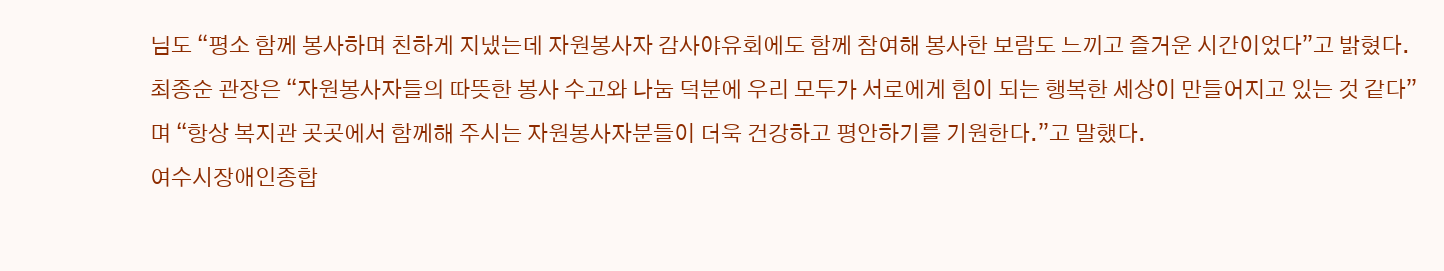님도 “평소 함께 봉사하며 친하게 지냈는데 자원봉사자 감사야유회에도 함께 참여해 봉사한 보람도 느끼고 즐거운 시간이었다”고 밝혔다.
최종순 관장은 “자원봉사자들의 따뜻한 봉사 수고와 나눔 덕분에 우리 모두가 서로에게 힘이 되는 행복한 세상이 만들어지고 있는 것 같다”며 “항상 복지관 곳곳에서 함께해 주시는 자원봉사자분들이 더욱 건강하고 평안하기를 기원한다.”고 말했다.
여수시장애인종합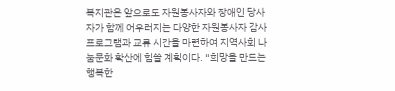복지관은 앞으로도 자원봉사자와 장애인 당사자가 함께 어우러지는 다양한 자원봉사자 감사 프로그램과 교류 시간을 마련하여 지역사회 나눔문화 확산에 힘쓸 계획이다. “희망을 만드는 행복한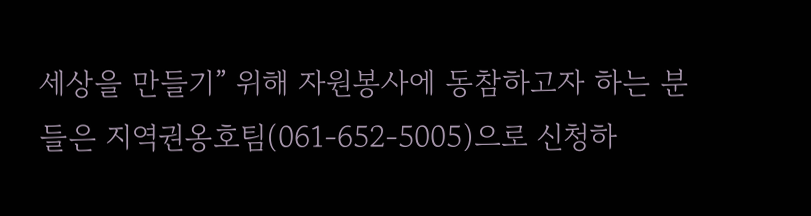세상을 만들기” 위해 자원봉사에 동참하고자 하는 분들은 지역권옹호팀(061-652-5005)으로 신청하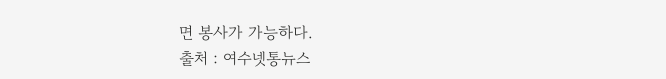면 봉사가 가능하다.
출처 : 여수넷통뉴스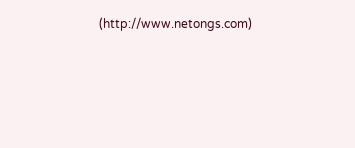(http://www.netongs.com)